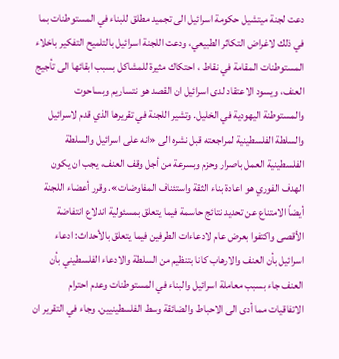دعت لجنة ميتشيل حكومة اسرائيل الى تجميد مطلق للبناء في المستوطنات بما في ذلك لاغراض التكاثر الطبيعي، ودعت اللجنة اسرائيل بالتلميح التفكير باخلاء المستوطنات المقامة في نقاط ، احتكاك مثيرة للمشاكل بسبب ابقائها الى تأجيج العنف، ويسود الاعتقاد لدى اسرائيل ان القصد هو نتساريم وبساحوت والمستوطنة اليهودية في الخليل. وتشير اللجنة في تقريرها الذي قدم لاسرائيل والسلطة الفلسطينية لمراجعته قبل نشره الى «انه على اسرائيل والسلطة الفلسطينية العمل باصرار وحزم وبسرعة من أجل وقف العنف، يجب ان يكون الهدف الفوري هو اعادة بناء الثقة واستئناف المفاوضات». وقرر أعضاء اللجنة أيضاً الامتناع عن تحديد نتائج حاسمة فيما يتعلق بمسئولية اندلاع انتفاضة الأقصى واكتفوا بعرض عام لادعاءات الطرفين فيما يتعلق بالأحداث: ادعاء اسرائيل بأن العنف والارهاب كانا بتنظيم من السلطة والادعاء الفلسطيني بأن العنف جاء بسبب معاملة اسرائيل والبناء في المستوطنات وعدم احترام الاتفاقيات مما أدى الى الاحباط والضائقة وسط الفلسطينيين. وجاء في التقرير ان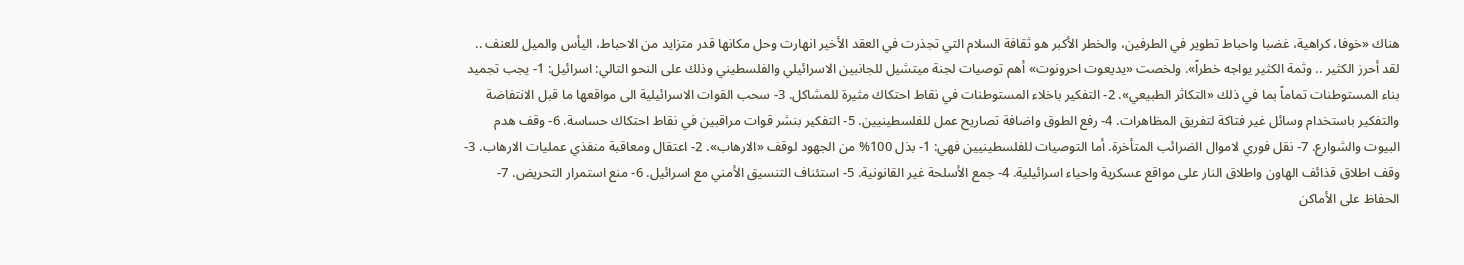هناك «خوفا، كراهية، غضبا واحباط تطوير في الطرفين، والخطر الأكبر هو ثقافة السلام التي تجذرت في العقد الأخير انهارت وحل مكانها قدر متزايد من الاحباط، اليأس والميل للعنف .. لقد أحرز الكثير .. وثمة الكثير يواجه خطراً». ولخصت «يديعوت احرونوت» أهم توصيات لجنة ميتشيل للجانبين الاسرائيلي والفلسطيني وذلك على النحو التالي: اسرائيل: 1- يجب تجميد بناء المستوطنات تماماً بما في ذلك «التكاثر الطبيعي». 2- التفكير باخلاء المستوطنات في نقاط احتكاك مثيرة للمشاكل. 3- سحب القوات الاسرائيلية الى مواقعها ما قبل الانتفاضة والتفكير باستخدام وسائل غير فتاكة لتفريق المظاهرات. 4- رفع الطوق واضافة تصاريح عمل للفلسطينيين. 5- التفكير بنشر قوات مراقبين في نقاط احتكاك حساسة. 6- وقف هدم البيوت والشوارع. 7- نقل فوري لاموال الضرائب المتأخرة. أما التوصيات للفلسطينيين فهي: 1- بذل 100% من الجهود لوقف «الارهاب». 2- اعتقال ومعاقبة منفذي عمليات الارهاب. 3- وقف اطلاق قذائف الهاون واطلاق النار على مواقع عسكرية واحياء اسرائيلية. 4- جمع الأسلحة غير القانونية. 5- استئناف التنسيق الأمني مع اسرائيل. 6- منع استمرار التحريض. 7- الحفاظ على الأماكن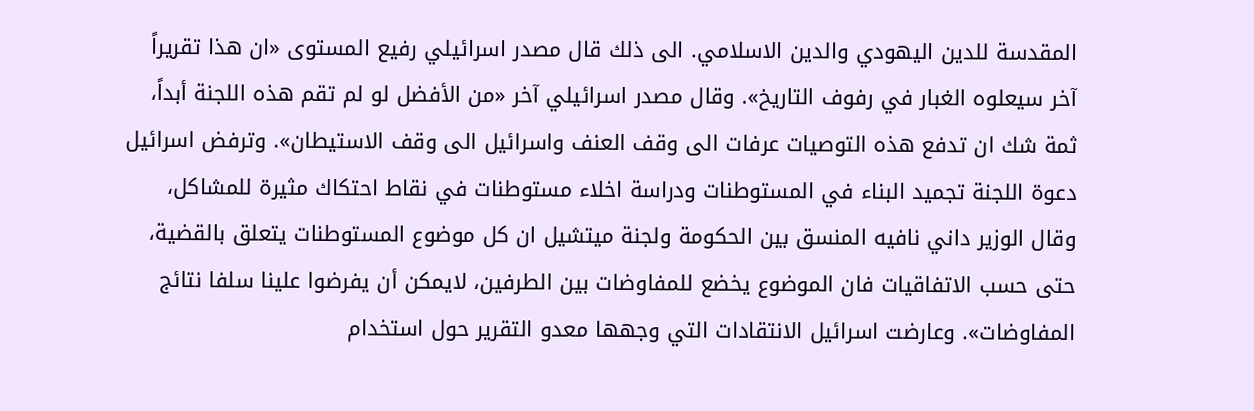المقدسة للدين اليهودي والدين الاسلامي. الى ذلك قال مصدر اسرائيلي رفيع المستوى «ان هذا تقريراً آخر سيعلوه الغبار في رفوف التاريخ». وقال مصدر اسرائيلي آخر «من الأفضل لو لم تقم هذه اللجنة أبداً، ثمة شك ان تدفع هذه التوصيات عرفات الى وقف العنف واسرائيل الى وقف الاستيطان». وترفض اسرائيل دعوة اللجنة تجميد البناء في المستوطنات ودراسة اخلاء مستوطنات في نقاط احتكاك مثيرة للمشاكل، وقال الوزير داني نافيه المنسق بين الحكومة ولجنة ميتشيل ان كل موضوع المستوطنات يتعلق بالقضية، حتى حسب الاتفاقيات فان الموضوع يخضع للمفاوضات بين الطرفين، لايمكن أن يفرضوا علينا سلفا نتائج المفاوضات». وعارضت اسرائيل الانتقادات التي وجهها معدو التقرير حول استخدام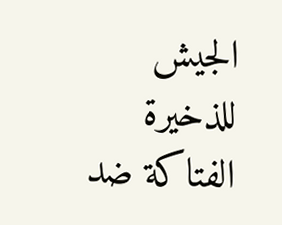الجيش للذخيرة الفتاكة ضد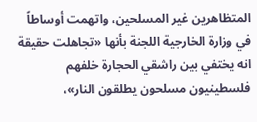المتظاهرين غير المسلحين، واتهمت أوساطاً في وزارة الخارجية اللجنة بأنها «تجاهلت حقيقة انه يختفي بين راشقي الحجارة خلفهم فلسطينيون مسلحون يطلقون النار»،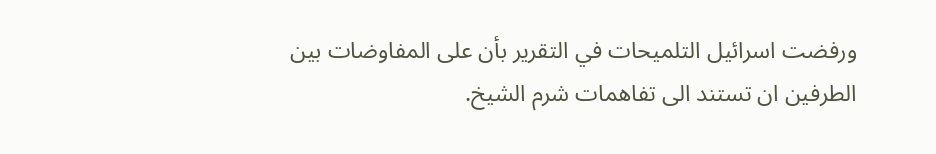ورفضت اسرائيل التلميحات في التقرير بأن على المفاوضات بين الطرفين ان تستند الى تفاهمات شرم الشيخ.